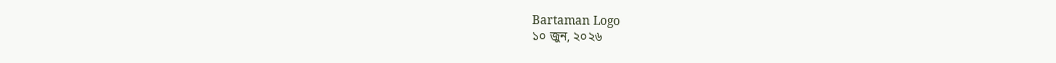Bartaman Logo
১০ জুন, ২০২৬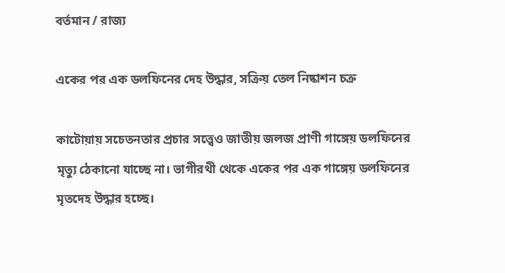বর্তমান / রাজ্য

একের পর এক ডলফিনের দেহ উদ্ধার, সক্রিয় তেল নিষ্কাশন চক্র

কাটোয়ায় সচেতনতার প্রচার সত্ত্বেও জাতীয় জলজ প্রাণী গাঙ্গেয় ডলফিনের মৃত্যু ঠেকানো যাচ্ছে না। ভাগীরথী থেকে একের পর এক গাঙ্গেয় ডলফিনের মৃতদেহ উদ্ধার হচ্ছে।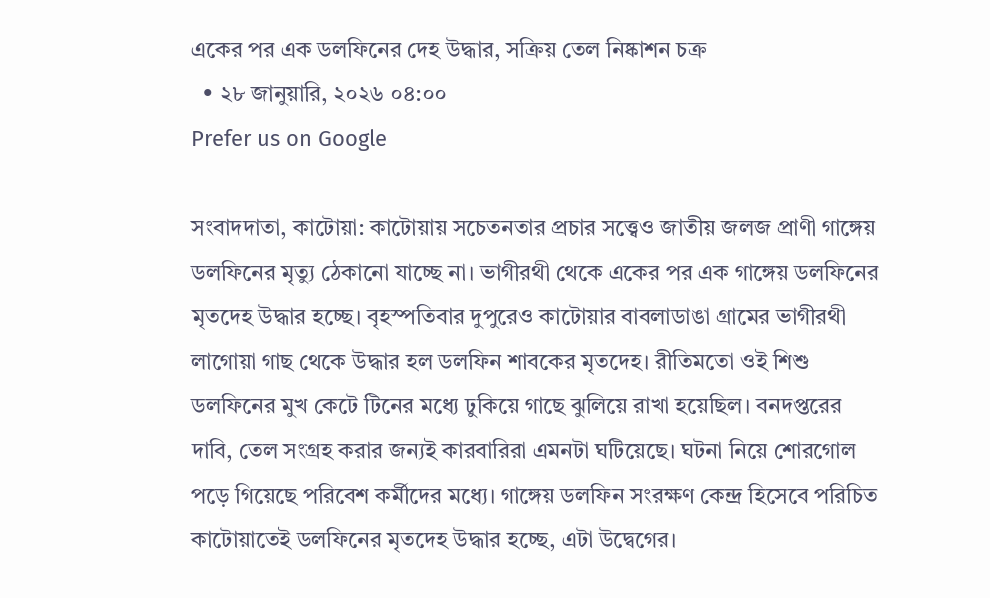একের পর এক ডলফিনের দেহ উদ্ধার, সক্রিয় তেল নিষ্কাশন চক্র
  • ২৮ জানুয়ারি, ২০২৬ ০৪:০০
Prefer us on Google

সংবাদদাতা, কাটোয়া: কাটোয়ায় সচেতনতার প্রচার সত্ত্বেও জাতীয় জলজ প্রাণী গাঙ্গেয় ডলফিনের মৃত্যু ঠেকানো যাচ্ছে না। ভাগীরথী থেকে একের পর এক গাঙ্গেয় ডলফিনের মৃতদেহ উদ্ধার হচ্ছে। বৃহস্পতিবার দুপুরেও কাটোয়ার বাবলাডাঙা গ্রামের ভাগীরথী লাগোয়া গাছ থেকে উদ্ধার হল ডলফিন শাবকের মৃতদেহ। রীতিমতো ওই শিশু ডলফিনের মুখ কেটে টিনের মধ্যে ঢুকিয়ে গাছে ঝুলিয়ে রাখা হয়েছিল। বনদপ্তরের দাবি, তেল সংগ্রহ করার জন্যই কারবারিরা এমনটা ঘটিয়েছে। ঘটনা নিয়ে শোরগোল পড়ে গিয়েছে পরিবেশ কর্মীদের মধ্যে। গাঙ্গেয় ডলফিন সংরক্ষণ কেন্দ্র হিসেবে পরিচিত কাটোয়াতেই ডলফিনের মৃতদেহ উদ্ধার হচ্ছে, এটা উদ্বেগের।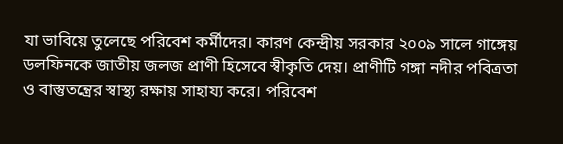যা ভাবিয়ে তুলেছে পরিবেশ কর্মীদের। কারণ কেন্দ্রীয় সরকার ২০০৯ সালে গাঙ্গেয় ডলফিনকে জাতীয় জলজ প্রাণী হিসেবে স্বীকৃতি দেয়। প্রাণীটি গঙ্গা নদীর পবিত্রতা ও বাস্তুতন্ত্রের স্বাস্থ্য রক্ষায় সাহায্য করে। পরিবেশ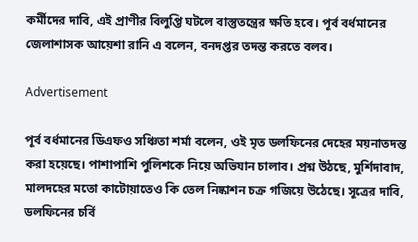কর্মীদের দাবি, এই প্রাণীর বিলুপ্তি ঘটলে বাস্তুতন্ত্রের ক্ষতি হবে। পূর্ব বর্ধমানের জেলাশাসক আয়েশা রানি এ বলেন, বনদপ্তর তদন্ত করতে বলব।

Advertisement

পূর্ব বর্ধমানের ডিএফও সঞ্চিতা শর্মা বলেন, ওই মৃত ডলফিনের দেহের ময়নাতদন্ত করা হয়েছে। পাশাপাশি পুলিশকে নিয়ে অভিযান চালাব। প্রশ্ন উঠছে, মুর্শিদাবাদ, মালদহের মতো কাটোয়াতেও কি তেল নিষ্কাশন চক্র গজিয়ে উঠেছে। সূত্রের দাবি, ডলফিনের চর্বি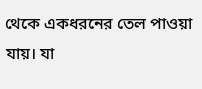থেকে একধরনের তেল পাওয়া যায়। যা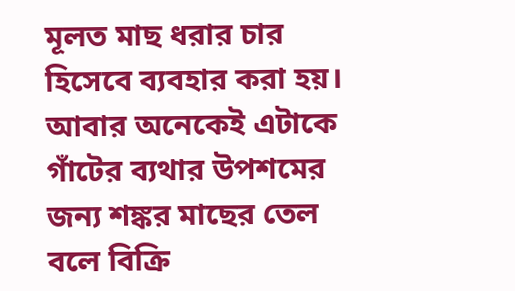মূলত মাছ ধরার চার হিসেবে ব্যবহার করা হয়। আবার অনেকেই এটাকে গাঁটের ব্যথার উপশমের জন্য শঙ্কর মাছের তেল বলে বিক্রি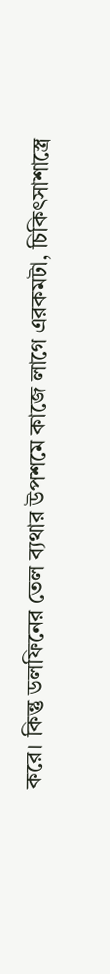করে। কিন্তু ডলফিনের তেল ব্যথার উপশমে কাজে লাগে এরকমটা, চিকিৎসাশাস্ত্রে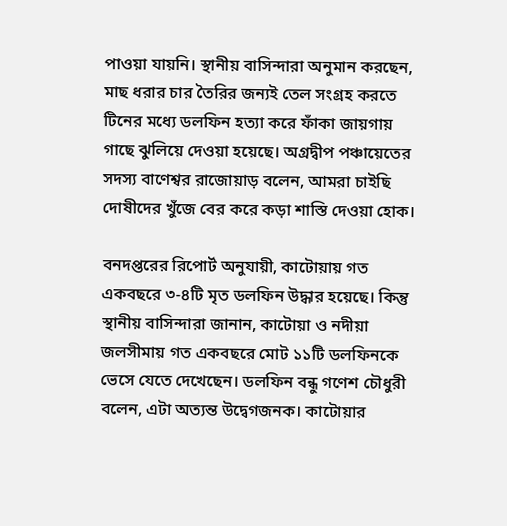পাওয়া যায়নি। স্থানীয় বাসিন্দারা অনুমান করছেন, মাছ ধরার চার তৈরির জন্যই তেল সংগ্রহ করতে টিনের মধ্যে ডলফিন হত্যা করে ফাঁকা জায়গায় গাছে ঝুলিয়ে দেওয়া হয়েছে। অগ্রদ্বীপ পঞ্চায়েতের সদস্য বাণেশ্বর রাজোয়াড় বলেন, আমরা চাইছি দোষীদের খুঁজে বের করে কড়া শাস্তি দেওয়া হোক।

বনদপ্তরের রিপোর্ট অনুযায়ী, কাটোয়ায় গত একবছরে ৩-৪টি মৃত ডলফিন উদ্ধার হয়েছে। কিন্তু স্থানীয় বাসিন্দারা জানান, কাটোয়া ও নদীয়া জলসীমায় গত একবছরে মোট ১১টি ডলফিনকে ভেসে যেতে দেখেছেন। ডলফিন বন্ধু গণেশ চৌধুরী বলেন, এটা অত্যন্ত উদ্বেগজনক। কাটোয়ার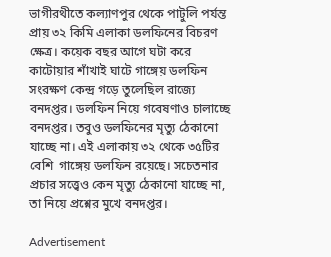ভাগীরথীতে কল্যাণপুর থেকে পাটুলি পর্যন্ত প্রায় ৩২ কিমি এলাকা ডলফিনের বিচরণ ক্ষেত্র। কয়েক বছর আগে ঘটা করে কাটোয়ার শাঁখাই ঘাটে গাঙ্গেয় ডলফিন সংরক্ষণ কেন্দ্র গড়ে তুলেছিল রাজ্যে বনদপ্তর। ডলফিন নিয়ে গবেষণাও চালাচ্ছে বনদপ্তর। তবুও ডলফিনের মৃত্যু ঠেকানো যাচ্ছে না। এই এলাকায় ৩২ থেকে ৩৫টির বেশি  গাঙ্গেয় ডলফিন রয়েছে। সচেতনার প্রচার সত্ত্বেও কেন মৃত্যু ঠেকানো যাচ্ছে না, তা নিয়ে প্রশ্নের মুখে বনদপ্তর।

Advertisement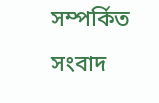সম্পর্কিত সংবাদ